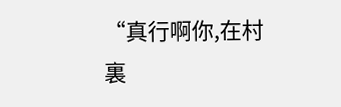“真行啊你,在村裏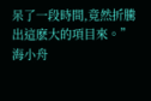呆了一段時間,竟然折騰出這麽大的項目來。”海小舟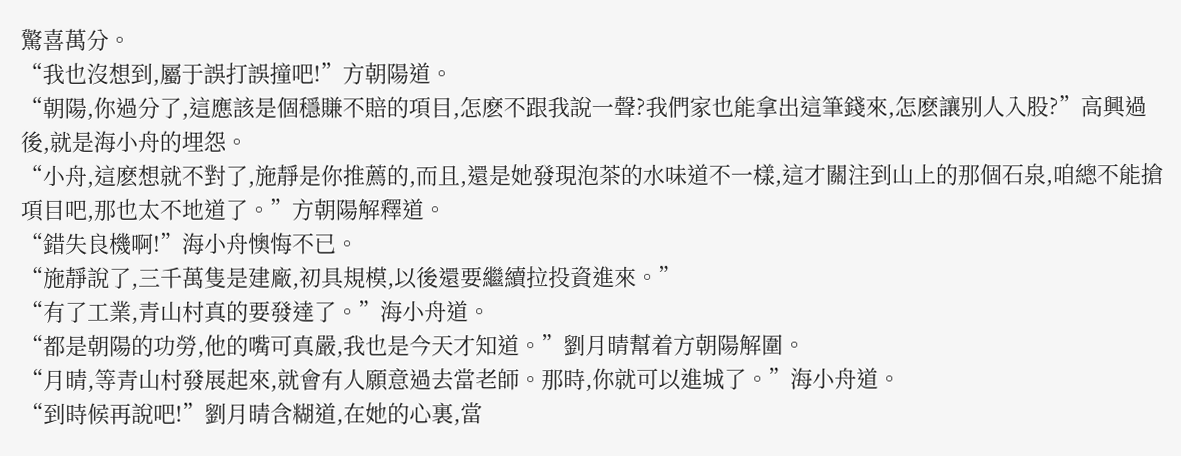驚喜萬分。
“我也沒想到,屬于誤打誤撞吧!”方朝陽道。
“朝陽,你過分了,這應該是個穩賺不賠的項目,怎麽不跟我說一聲?我們家也能拿出這筆錢來,怎麽讓别人入股?”高興過後,就是海小舟的埋怨。
“小舟,這麽想就不對了,施靜是你推薦的,而且,還是她發現泡茶的水味道不一樣,這才關注到山上的那個石泉,咱總不能搶項目吧,那也太不地道了。”方朝陽解釋道。
“錯失良機啊!”海小舟懊悔不已。
“施靜說了,三千萬隻是建廠,初具規模,以後還要繼續拉投資進來。”
“有了工業,青山村真的要發達了。”海小舟道。
“都是朝陽的功勞,他的嘴可真嚴,我也是今天才知道。”劉月晴幫着方朝陽解圍。
“月晴,等青山村發展起來,就會有人願意過去當老師。那時,你就可以進城了。”海小舟道。
“到時候再說吧!”劉月晴含糊道,在她的心裏,當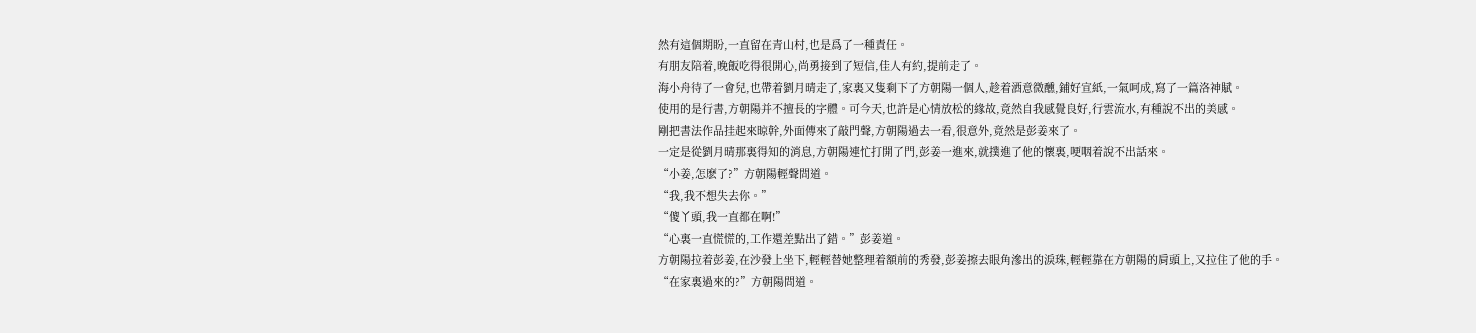然有這個期盼,一直留在青山村,也是爲了一種責任。
有朋友陪着,晚飯吃得很開心,尚勇接到了短信,佳人有約,提前走了。
海小舟待了一會兒,也帶着劉月晴走了,家裏又隻剩下了方朝陽一個人,趁着酒意微醺,鋪好宣紙,一氣呵成,寫了一篇洛神賦。
使用的是行書,方朝陽并不擅長的字體。可今天,也許是心情放松的緣故,竟然自我感覺良好,行雲流水,有種說不出的美感。
剛把書法作品挂起來晾幹,外面傳來了敲門聲,方朝陽過去一看,很意外,竟然是彭姜來了。
一定是從劉月晴那裏得知的消息,方朝陽連忙打開了門,彭姜一進來,就撲進了他的懷裏,哽咽着說不出話來。
“小姜,怎麽了?”方朝陽輕聲問道。
“我,我不想失去你。”
“傻丫頭,我一直都在啊!”
“心裏一直慌慌的,工作還差點出了錯。”彭姜道。
方朝陽拉着彭姜,在沙發上坐下,輕輕替她整理着額前的秀發,彭姜擦去眼角滲出的淚珠,輕輕靠在方朝陽的肩頭上,又拉住了他的手。
“在家裏過來的?”方朝陽問道。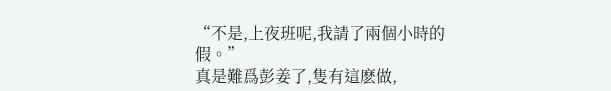“不是,上夜班呢,我請了兩個小時的假。”
真是難爲彭姜了,隻有這麽做,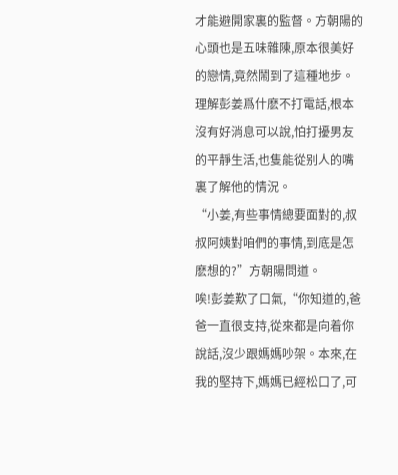才能避開家裏的監督。方朝陽的心頭也是五味雜陳,原本很美好的戀情,竟然鬧到了這種地步。
理解彭姜爲什麽不打電話,根本沒有好消息可以說,怕打擾男友的平靜生活,也隻能從别人的嘴裏了解他的情況。
“小姜,有些事情總要面對的,叔叔阿姨對咱們的事情,到底是怎麽想的?”方朝陽問道。
唉!彭姜歎了口氣,“你知道的,爸爸一直很支持,從來都是向着你說話,沒少跟媽媽吵架。本來,在我的堅持下,媽媽已經松口了,可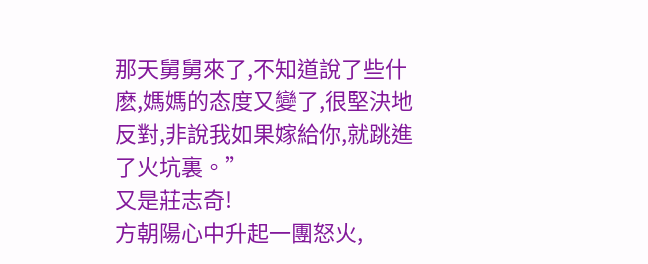那天舅舅來了,不知道說了些什麽,媽媽的态度又變了,很堅決地反對,非說我如果嫁給你,就跳進了火坑裏。”
又是莊志奇!
方朝陽心中升起一團怒火,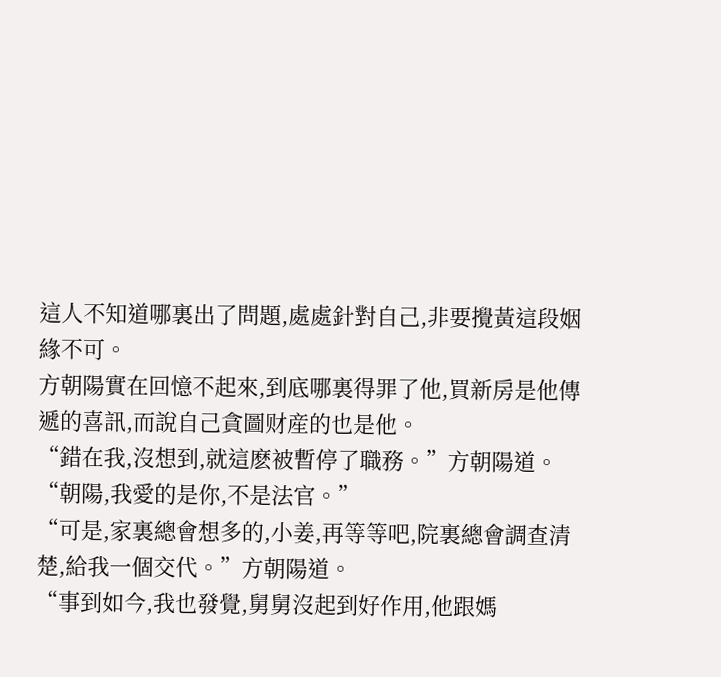這人不知道哪裏出了問題,處處針對自己,非要攪黃這段姻緣不可。
方朝陽實在回憶不起來,到底哪裏得罪了他,買新房是他傳遞的喜訊,而說自己貪圖财産的也是他。
“錯在我,沒想到,就這麽被暫停了職務。”方朝陽道。
“朝陽,我愛的是你,不是法官。”
“可是,家裏總會想多的,小姜,再等等吧,院裏總會調查清楚,給我一個交代。”方朝陽道。
“事到如今,我也發覺,舅舅沒起到好作用,他跟媽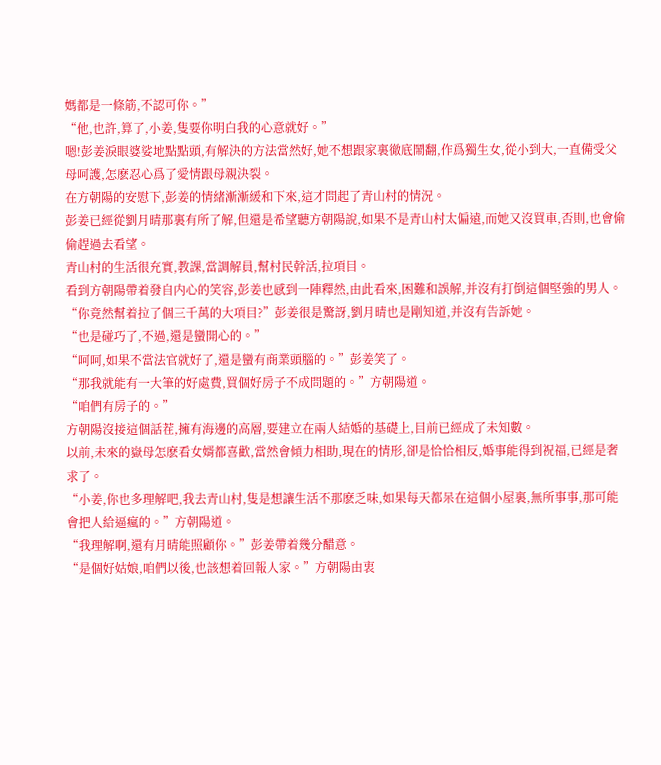媽都是一條筋,不認可你。”
“他,也許,算了,小姜,隻要你明白我的心意就好。”
嗯!彭姜淚眼婆娑地點點頭,有解決的方法當然好,她不想跟家裏徹底鬧翻,作爲獨生女,從小到大,一直備受父母呵護,怎麽忍心爲了愛情跟母親決裂。
在方朝陽的安慰下,彭姜的情緒漸漸緩和下來,這才問起了青山村的情況。
彭姜已經從劉月晴那裏有所了解,但還是希望聽方朝陽說,如果不是青山村太偏遠,而她又沒買車,否則,也會偷偷趕過去看望。
青山村的生活很充實,教課,當調解員,幫村民幹活,拉項目。
看到方朝陽帶着發自内心的笑容,彭姜也感到一陣釋然,由此看來,困難和誤解,并沒有打倒這個堅強的男人。
“你竟然幫着拉了個三千萬的大項目?”彭姜很是驚訝,劉月晴也是剛知道,并沒有告訴她。
“也是碰巧了,不過,還是蠻開心的。”
“呵呵,如果不當法官就好了,還是蠻有商業頭腦的。”彭姜笑了。
“那我就能有一大筆的好處費,買個好房子不成問題的。”方朝陽道。
“咱們有房子的。”
方朝陽沒接這個話茬,擁有海邊的高層,要建立在兩人結婚的基礎上,目前已經成了未知數。
以前,未來的嶽母怎麽看女婿都喜歡,當然會傾力相助,現在的情形,卻是恰恰相反,婚事能得到祝福,已經是奢求了。
“小姜,你也多理解吧,我去青山村,隻是想讓生活不那麽乏味,如果每天都呆在這個小屋裏,無所事事,那可能會把人給逼瘋的。”方朝陽道。
“我理解啊,還有月晴能照顧你。”彭姜帶着幾分醋意。
“是個好姑娘,咱們以後,也該想着回報人家。”方朝陽由衷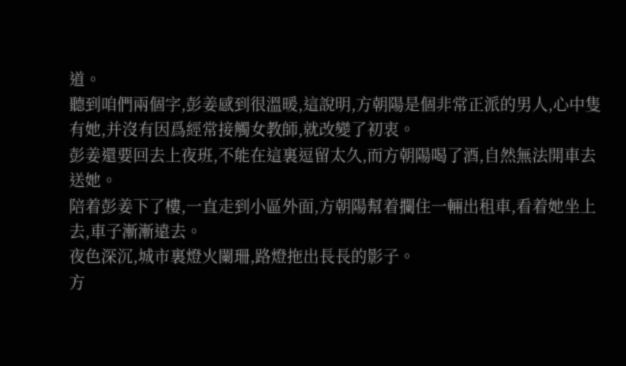道。
聽到咱們兩個字,彭姜感到很溫暖,這說明,方朝陽是個非常正派的男人,心中隻有她,并沒有因爲經常接觸女教師,就改變了初衷。
彭姜還要回去上夜班,不能在這裏逗留太久,而方朝陽喝了酒,自然無法開車去送她。
陪着彭姜下了樓,一直走到小區外面,方朝陽幫着攔住一輛出租車,看着她坐上去,車子漸漸遠去。
夜色深沉,城市裏燈火闌珊,路燈拖出長長的影子。
方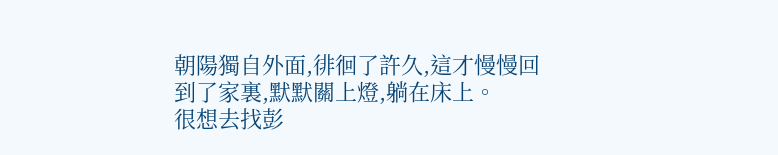朝陽獨自外面,徘徊了許久,這才慢慢回到了家裏,默默關上燈,躺在床上。
很想去找彭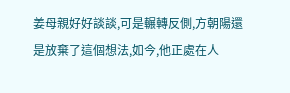姜母親好好談談,可是輾轉反側,方朝陽還是放棄了這個想法,如今,他正處在人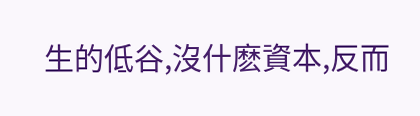生的低谷,沒什麽資本,反而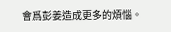會爲彭姜造成更多的煩惱。